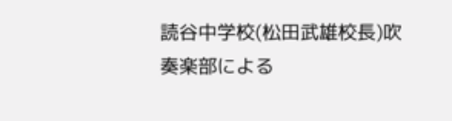読谷中学校(松田武雄校長)吹奏楽部による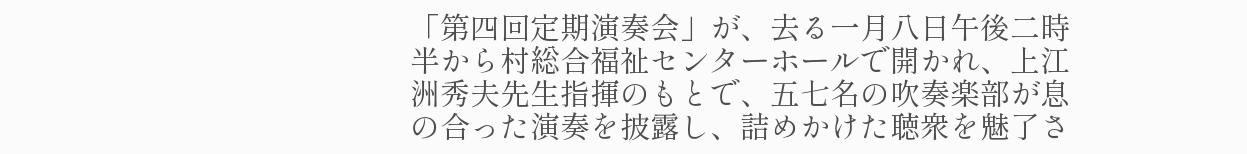「第四回定期演奏会」が、去る一月八日午後二時半から村総合福祉センターホールで開かれ、上江洲秀夫先生指揮のもとで、五七名の吹奏楽部が息の合った演奏を披露し、詰めかけた聴衆を魅了さ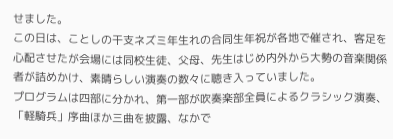せました。
この日は、ことしの干支ネズミ年生れの合同生年祝が各地で催され、客足を心配させたが会場には同校生徒、父母、先生はじめ内外から大勢の音楽関係者が詰めかけ、素晴らしい演奏の数々に聴き入っていました。
プログラムは四部に分かれ、第一部が吹奏楽部全員によるクラシック演奏、「軽騎兵」序曲ほか三曲を披露、なかで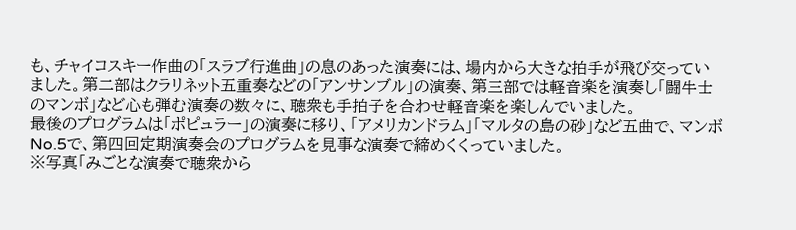も、チャイコスキー作曲の「スラブ行進曲」の息のあった演奏には、場内から大きな拍手が飛び交っていました。第二部はクラリネット五重奏などの「アンサンブル」の演奏、第三部では軽音楽を演奏し「闘牛士のマンボ」など心も弾む演奏の数々に、聴衆も手拍子を合わせ軽音楽を楽しんでいました。
最後のプログラムは「ポピュラー」の演奏に移り、「アメリカンドラム」「マルタの島の砂」など五曲で、マンボNo.5で、第四回定期演奏会のプログラムを見事な演奏で締めくくっていました。
※写真「みごとな演奏で聴衆から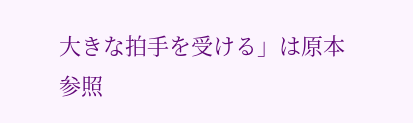大きな拍手を受ける」は原本参照